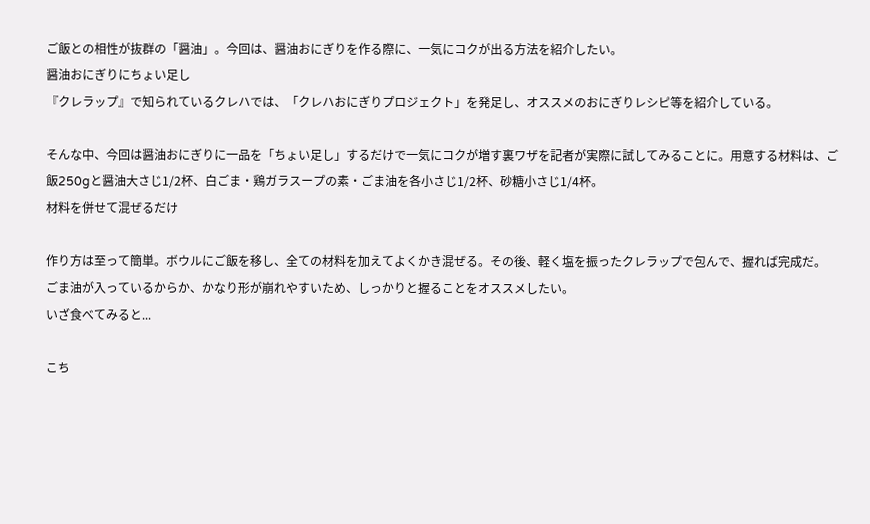ご飯との相性が抜群の「醤油」。今回は、醤油おにぎりを作る際に、一気にコクが出る方法を紹介したい。
醤油おにぎりにちょい足し
『クレラップ』で知られているクレハでは、「クレハおにぎりプロジェクト」を発足し、オススメのおにぎりレシピ等を紹介している。

そんな中、今回は醤油おにぎりに一品を「ちょい足し」するだけで一気にコクが増す裏ワザを記者が実際に試してみることに。用意する材料は、ご飯250gと醤油大さじ1/2杯、白ごま・鶏ガラスープの素・ごま油を各小さじ1/2杯、砂糖小さじ1/4杯。
材料を併せて混ぜるだけ

作り方は至って簡単。ボウルにご飯を移し、全ての材料を加えてよくかき混ぜる。その後、軽く塩を振ったクレラップで包んで、握れば完成だ。
ごま油が入っているからか、かなり形が崩れやすいため、しっかりと握ることをオススメしたい。
いざ食べてみると...

こち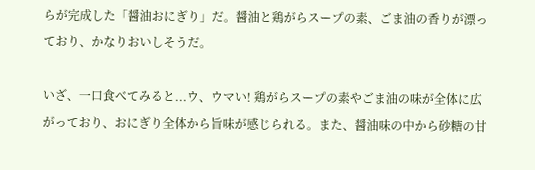らが完成した「醤油おにぎり」だ。醤油と鶏がらスープの素、ごま油の香りが漂っており、かなりおいしそうだ。

いざ、一口食べてみると...ウ、ウマい! 鶏がらスープの素やごま油の味が全体に広がっており、おにぎり全体から旨味が感じられる。また、醤油味の中から砂糖の甘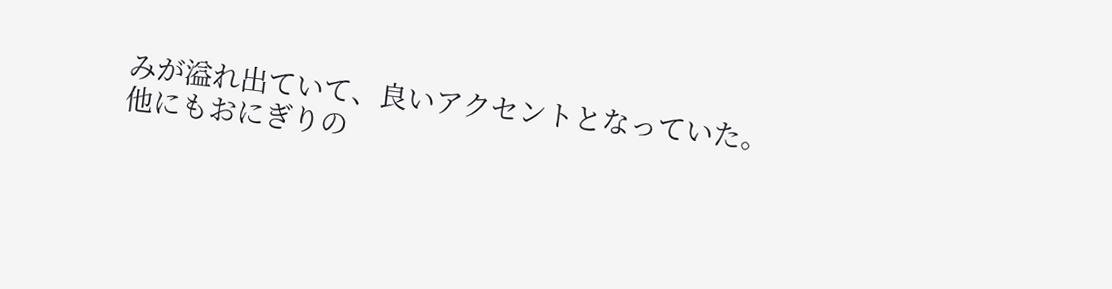みが溢れ出ていて、良いアクセントとなっていた。
他にもおにぎりの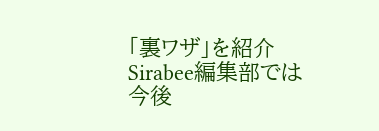「裏ワザ」を紹介
Sirabee編集部では今後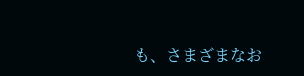も、さまざまなお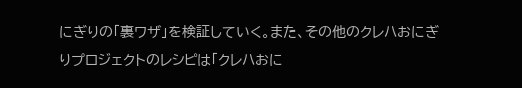にぎりの「裏ワザ」を検証していく。また、その他のクレハおにぎりプロジェクトのレシピは「クレハおに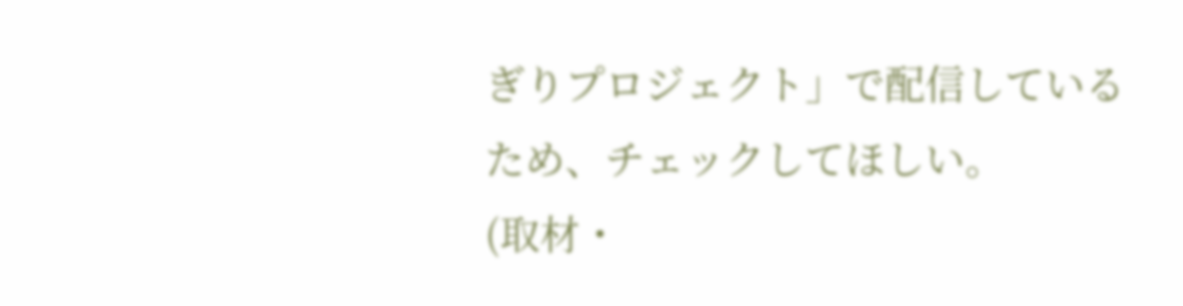ぎりプロジェクト」で配信しているため、チェックしてほしい。
(取材・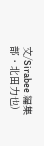文/Sirabee 編集部・北田力也)